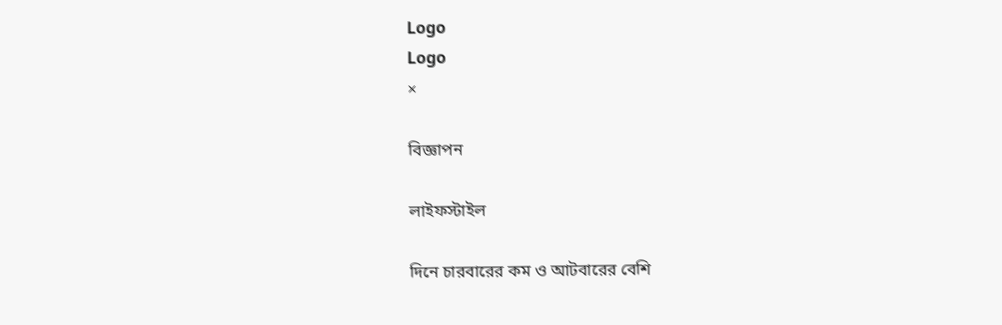Logo
Logo
×

বিজ্ঞাপন

লাইফস্টাইল

দিনে চারবারের কম ও আটবারের বেশি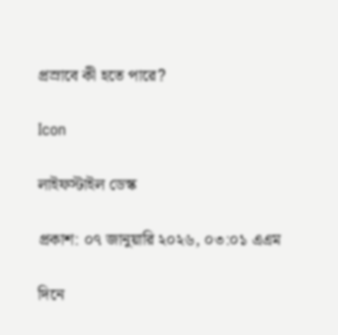প্রস্রাবে কী হতে পারে?

Icon

লাইফস্টাইল ডেস্ক

প্রকাশ: ০৭ জানুয়ারি ২০২৬, ০৩:০১ এএম

দিনে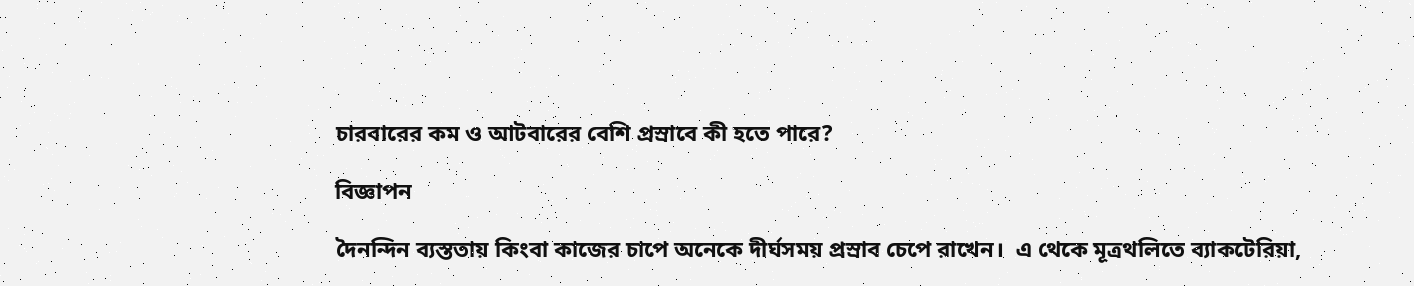চারবারের কম ও আটবারের বেশি প্রস্রাবে কী হতে পারে?

বিজ্ঞাপন

দৈনন্দিন ব্যস্ততায় কিংবা কাজের চাপে অনেকে দীর্ঘসময় প্রস্রাব চেপে রাখেন।  এ থেকে মূত্রথলিতে ব্যাকটেরিয়া,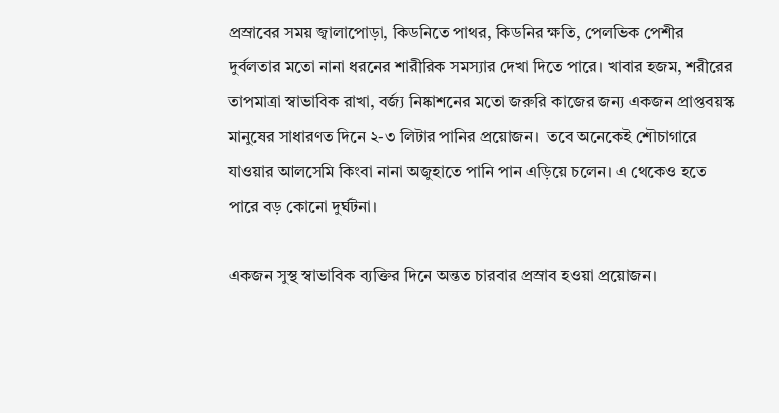প্রস্রাবের সময় জ্বালাপোড়া, কিডনিতে পাথর, কিডনির ক্ষতি, পেলভিক পেশীর দুর্বলতার মতো নানা ধরনের শারীরিক সমস্যার দেখা দিতে পারে। খাবার হজম, শরীরের তাপমাত্রা স্বাভাবিক রাখা, বর্জ্য নিষ্কাশনের মতো জরুরি কাজের জন্য একজন প্রাপ্তবয়স্ক মানুষের সাধারণত দিনে ২-৩ লিটার পানির প্রয়োজন।  তবে অনেকেই শৌচাগারে যাওয়ার আলসেমি কিংবা নানা অজুহাতে পানি পান এড়িয়ে চলেন। এ থেকেও হতে পারে বড় কোনো দুর্ঘটনা।

একজন সুস্থ স্বাভাবিক ব্যক্তির দিনে অন্তত চারবার প্রস্রাব হওয়া প্রয়োজন।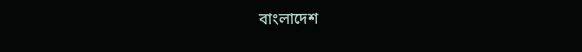বাংলাদেশ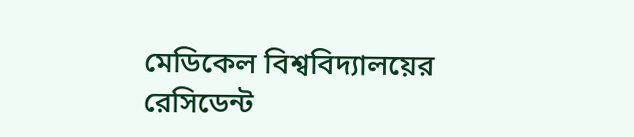মেডিকেল বিশ্ববিদ্যালয়ের রেসিডেন্ট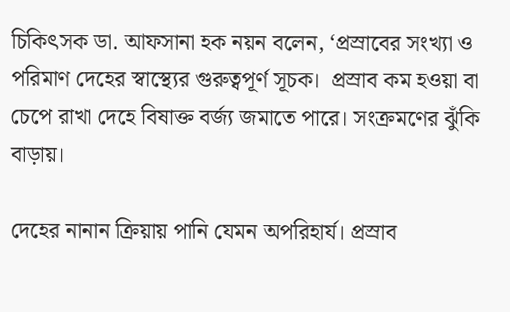চিকিৎসক ডা. আফসানা হক নয়ন বলেন, ‘প্রস্রাবের সংখ্যা ও পরিমাণ দেহের স্বাস্থ্যের গুরুত্বপূর্ণ সূচক।  প্রস্রাব কম হওয়া বা চেপে রাখা দেহে বিষাক্ত বর্জ্য জমাতে পারে। সংক্রমণের ঝুঁকি বাড়ায়।

দেহের নানান ক্রিয়ায় পানি যেমন অপরিহার্য। প্রস্রাব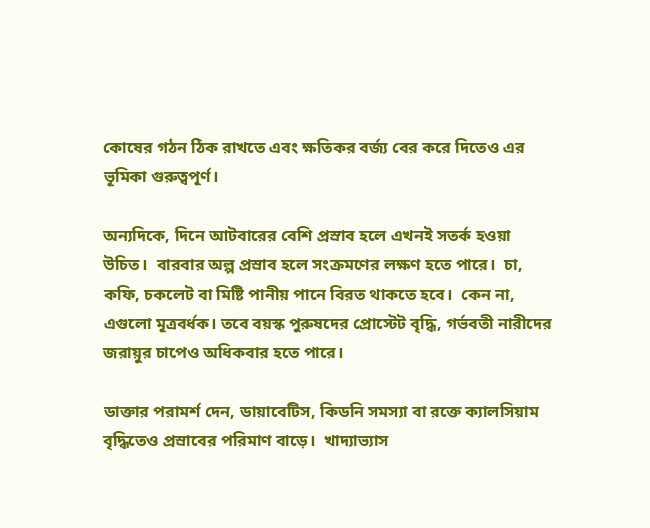কোষের গঠন ঠিক রাখতে এবং ক্ষতিকর বর্জ্য বের করে দিতেও এর ভূমিকা গুরুত্বপূর্ণ।

অন্যদিকে, দিনে আটবারের বেশি প্রস্রাব হলে এখনই সতর্ক হওয়া উচিত।  বারবার অল্প প্রস্রাব হলে সংক্রমণের লক্ষণ হতে পারে।  চা, কফি, চকলেট বা মিষ্টি পানীয় পানে বিরত থাকতে হবে।  কেন না, এগুলো মূত্রবর্ধক। তবে বয়স্ক পুরুষদের প্রোস্টেট বৃদ্ধি, গর্ভবতী নারীদের জরায়ুর চাপেও অধিকবার হতে পারে।

ডাক্তার পরামর্শ দেন, ডায়াবেটিস, কিডনি সমস্যা বা রক্তে ক্যালসিয়াম বৃদ্ধিতেও প্রস্রাবের পরিমাণ বাড়ে।  খাদ্যাভ্যাস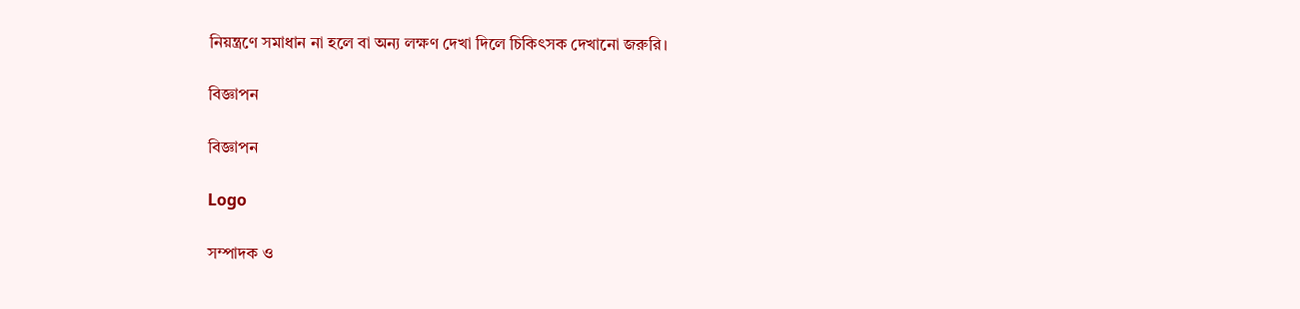নিয়ন্ত্রণে সমাধান না হলে বা অন্য লক্ষণ দেখা দিলে চিকিৎসক দেখানো জরুরি।

বিজ্ঞাপন

বিজ্ঞাপন

Logo

সম্পাদক ও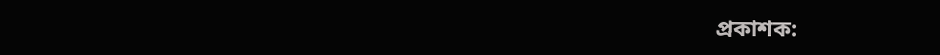প্রকাশক: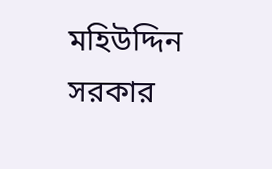মহিউদ্দিন সরকার